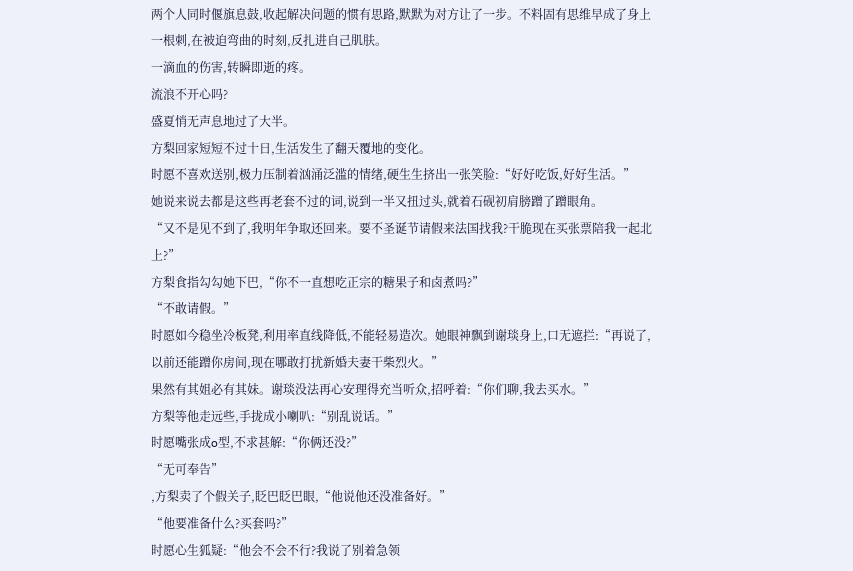两个人同时偃旗息鼓,收起解决问题的惯有思路,默默为对方让了一步。不料固有思维早成了身上一根刺,在被迫弯曲的时刻,反扎进自己肌肤。
一滴血的伤害,转瞬即逝的疼。
流浪不开心吗?
盛夏悄无声息地过了大半。
方梨回家短短不过十日,生活发生了翻天覆地的变化。
时愿不喜欢送别,极力压制着汹涌泛滥的情绪,硬生生挤出一张笑脸:“好好吃饭,好好生活。”
她说来说去都是这些再老套不过的词,说到一半又扭过头,就着石砚初肩膀蹭了蹭眼角。
“又不是见不到了,我明年争取还回来。要不圣诞节请假来法国找我?干脆现在买张票陪我一起北上?”
方梨食指勾勾她下巴,“你不一直想吃正宗的糖果子和卤煮吗?”
“不敢请假。”
时愿如今稳坐冷板凳,利用率直线降低,不能轻易造次。她眼神飘到谢琰身上,口无遮拦:“再说了,以前还能蹭你房间,现在哪敢打扰新婚夫妻干柴烈火。”
果然有其姐必有其妹。谢琰没法再心安理得充当听众,招呼着:“你们聊,我去买水。”
方梨等他走远些,手拢成小喇叭:“别乱说话。”
时愿嘴张成o型,不求甚解:“你俩还没?”
“无可奉告”
,方梨卖了个假关子,眨巴眨巴眼,“他说他还没准备好。”
“他要准备什么?买套吗?”
时愿心生狐疑:“他会不会不行?我说了别着急领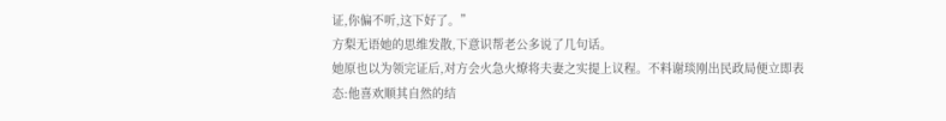证,你偏不听,这下好了。”
方梨无语她的思维发散,下意识帮老公多说了几句话。
她原也以为领完证后,对方会火急火燎将夫妻之实提上议程。不料谢琰刚出民政局便立即表态:他喜欢顺其自然的结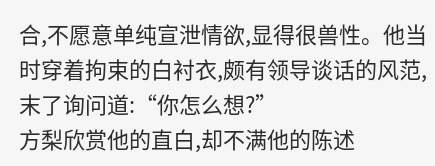合,不愿意单纯宣泄情欲,显得很兽性。他当时穿着拘束的白衬衣,颇有领导谈话的风范,末了询问道:“你怎么想?”
方梨欣赏他的直白,却不满他的陈述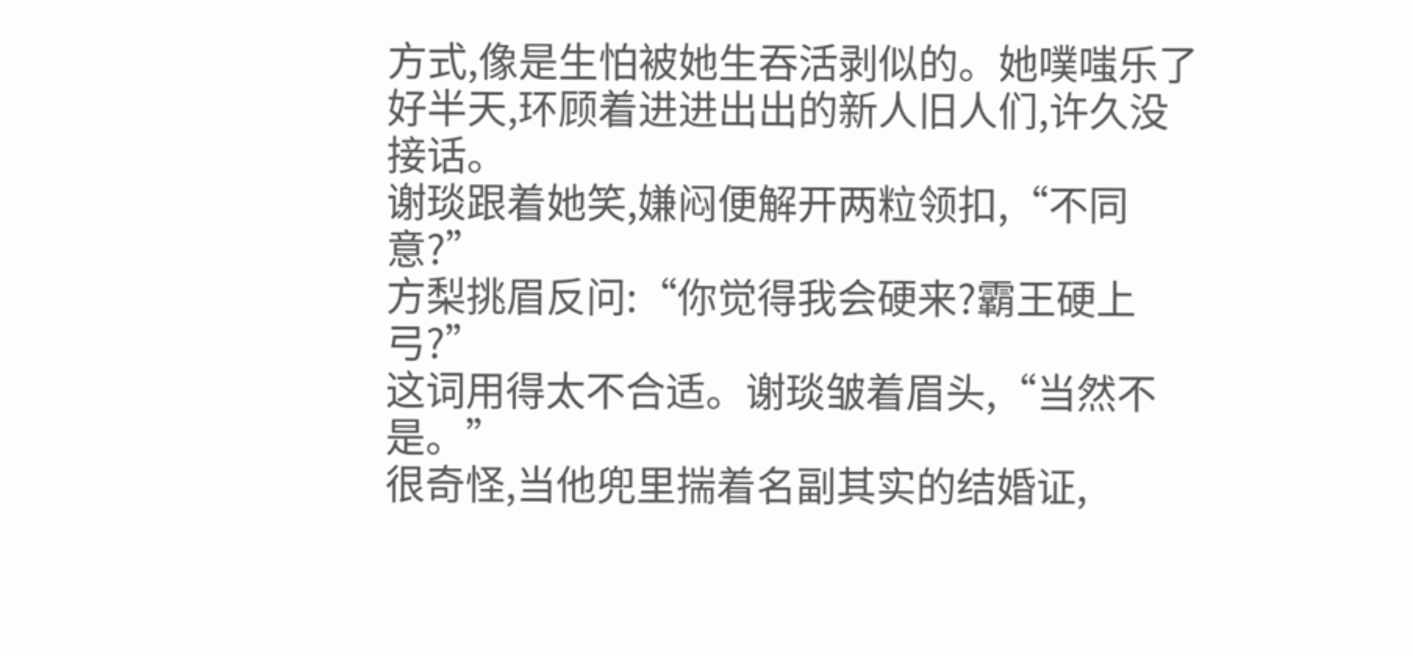方式,像是生怕被她生吞活剥似的。她噗嗤乐了好半天,环顾着进进出出的新人旧人们,许久没接话。
谢琰跟着她笑,嫌闷便解开两粒领扣,“不同意?”
方梨挑眉反问:“你觉得我会硬来?霸王硬上弓?”
这词用得太不合适。谢琰皱着眉头,“当然不是。”
很奇怪,当他兜里揣着名副其实的结婚证,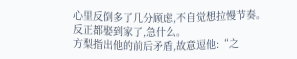心里反倒多了几分顾虑,不自觉想拉慢节奏。
反正都娶到家了,急什么。
方梨指出他的前后矛盾,故意逗他:“之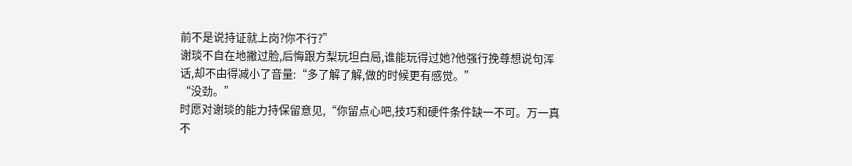前不是说持证就上岗?你不行?”
谢琰不自在地撇过脸,后悔跟方梨玩坦白局,谁能玩得过她?他强行挽尊想说句浑话,却不由得减小了音量:“多了解了解,做的时候更有感觉。”
“没劲。”
时愿对谢琰的能力持保留意见,“你留点心吧,技巧和硬件条件缺一不可。万一真不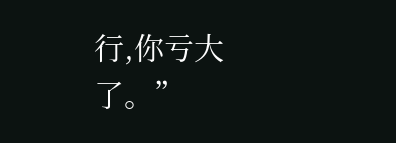行,你亏大了。”